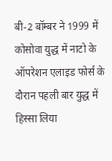बी-2 बॉम्बर ने 1999 में कोसोवा युद्ध में नाटो के ऑपरेशन एलाइड फोर्स के दौरान पहली बार युद्ध में हिस्सा लिया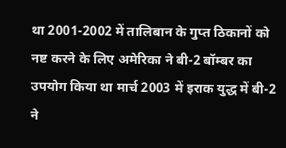था 2001-2002 में तालिबान के गुप्त ठिकानों को नष्ट करने के लिए अमेरिका ने बी-2 बॉम्बर का उपयोग किया था मार्च 2003 में इराक युद्ध में बी-2 ने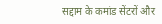सद्दाम के कमांड सेंटरों और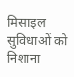मिसाइल सुविधाओं को निशाना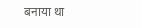बनाया था